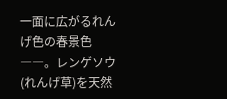一面に広がるれんげ色の春景色――。レンゲソウ(れんげ草)を天然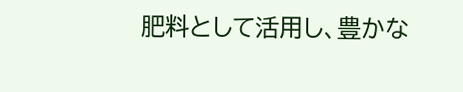肥料として活用し、豊かな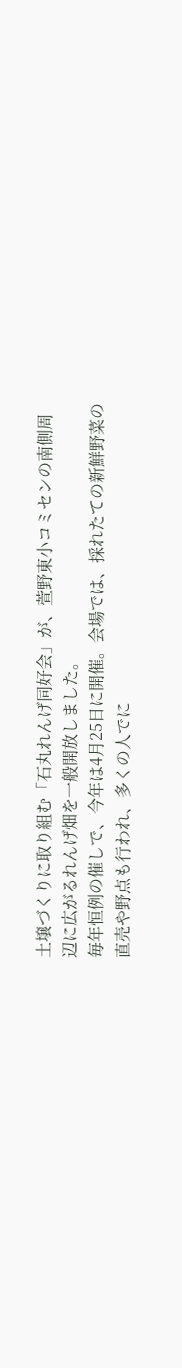土壌づくりに取り組む「石丸れんげ同好会」が、萱野東小コミセンの南側周辺に広がるれんげ畑を一般開放しました。
毎年恒例の催しで、今年は4月25日に開催。会場では、採れたての新鮮野菜の直売や野点も行われ、多くの人でに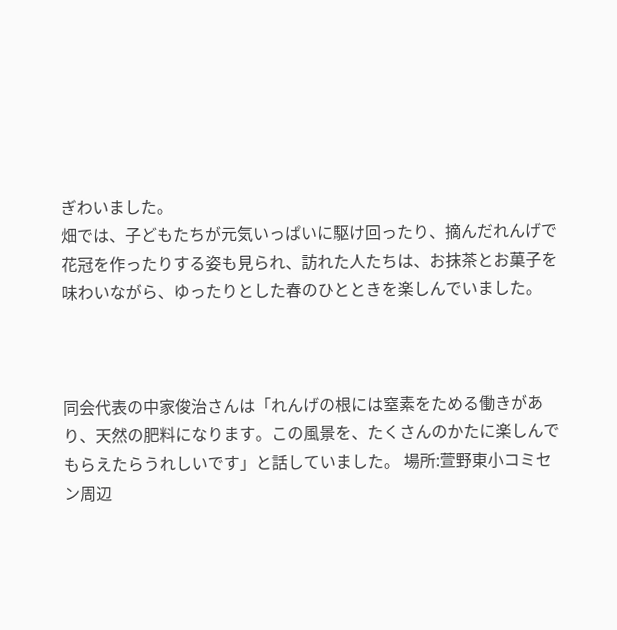ぎわいました。
畑では、子どもたちが元気いっぱいに駆け回ったり、摘んだれんげで花冠を作ったりする姿も見られ、訪れた人たちは、お抹茶とお菓子を味わいながら、ゆったりとした春のひとときを楽しんでいました。



同会代表の中家俊治さんは「れんげの根には窒素をためる働きがあり、天然の肥料になります。この風景を、たくさんのかたに楽しんでもらえたらうれしいです」と話していました。 場所:萱野東小コミセン周辺